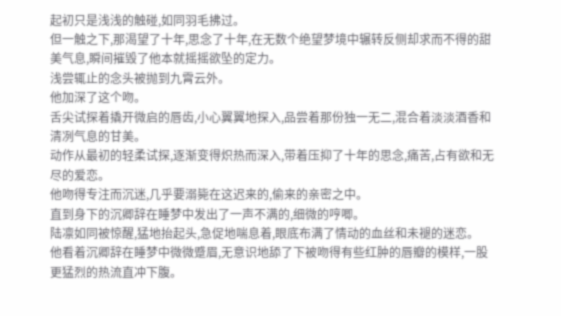起初只是浅浅的触碰,如同羽毛拂过。
但一触之下,那渴望了十年,思念了十年,在无数个绝望梦境中辗转反侧却求而不得的甜美气息,瞬间摧毁了他本就摇摇欲坠的定力。
浅尝辄止的念头被抛到九霄云外。
他加深了这个吻。
舌尖试探着撬开微启的唇齿,小心翼翼地探入,品尝着那份独一无二,混合着淡淡酒香和清冽气息的甘美。
动作从最初的轻柔试探,逐渐变得炽热而深入,带着压抑了十年的思念,痛苦,占有欲和无尽的爱恋。
他吻得专注而沉迷,几乎要溺毙在这迟来的,偷来的亲密之中。
直到身下的沉卿辞在睡梦中发出了一声不满的,细微的哼唧。
陆凛如同被惊醒,猛地抬起头,急促地喘息着,眼底布满了情动的血丝和未褪的迷恋。
他看着沉卿辞在睡梦中微微蹙眉,无意识地舔了下被吻得有些红肿的唇瓣的模样,一股更猛烈的热流直冲下腹。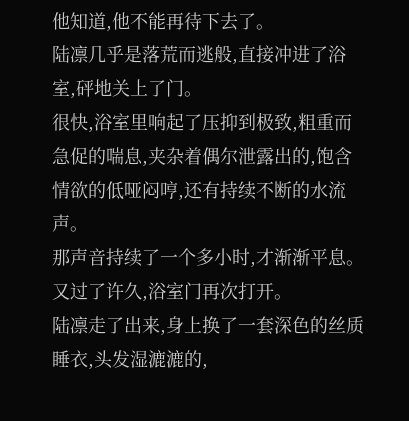他知道,他不能再待下去了。
陆凛几乎是落荒而逃般,直接冲进了浴室,砰地关上了门。
很快,浴室里响起了压抑到极致,粗重而急促的喘息,夹杂着偶尔泄露出的,饱含情欲的低哑闷哼,还有持续不断的水流声。
那声音持续了一个多小时,才渐渐平息。
又过了许久,浴室门再次打开。
陆凛走了出来,身上换了一套深色的丝质睡衣,头发湿漉漉的,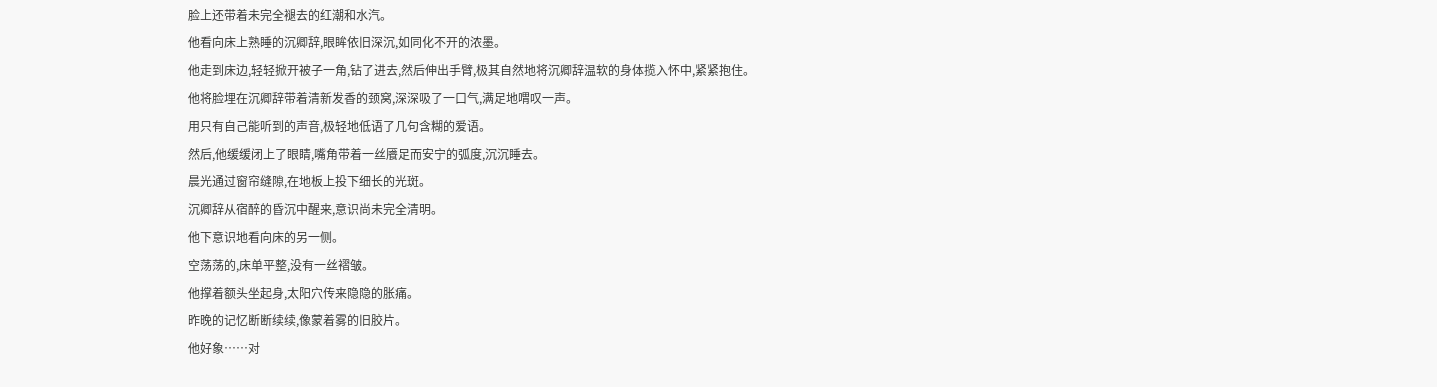脸上还带着未完全褪去的红潮和水汽。
他看向床上熟睡的沉卿辞,眼眸依旧深沉,如同化不开的浓墨。
他走到床边,轻轻掀开被子一角,钻了进去,然后伸出手臂,极其自然地将沉卿辞温软的身体揽入怀中,紧紧抱住。
他将脸埋在沉卿辞带着清新发香的颈窝,深深吸了一口气,满足地喟叹一声。
用只有自己能听到的声音,极轻地低语了几句含糊的爱语。
然后,他缓缓闭上了眼睛,嘴角带着一丝餍足而安宁的弧度,沉沉睡去。
晨光通过窗帘缝隙,在地板上投下细长的光斑。
沉卿辞从宿醉的昏沉中醒来,意识尚未完全清明。
他下意识地看向床的另一侧。
空荡荡的,床单平整,没有一丝褶皱。
他撑着额头坐起身,太阳穴传来隐隐的胀痛。
昨晚的记忆断断续续,像蒙着雾的旧胶片。
他好象……对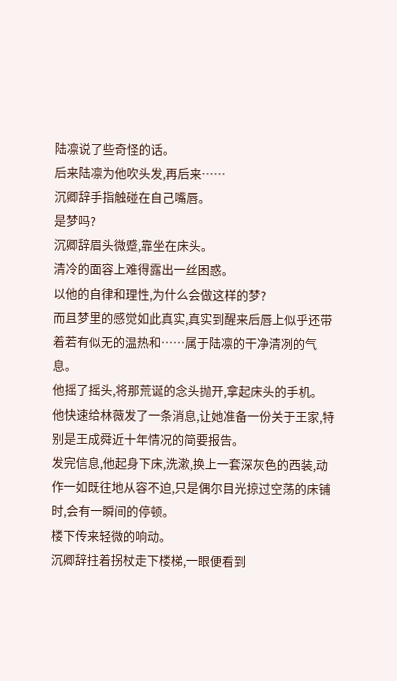陆凛说了些奇怪的话。
后来陆凛为他吹头发,再后来……
沉卿辞手指触碰在自己嘴唇。
是梦吗?
沉卿辞眉头微蹙,靠坐在床头。
清冷的面容上难得露出一丝困惑。
以他的自律和理性,为什么会做这样的梦?
而且梦里的感觉如此真实,真实到醒来后唇上似乎还带着若有似无的温热和……属于陆凛的干净清冽的气息。
他摇了摇头,将那荒诞的念头抛开,拿起床头的手机。
他快速给林薇发了一条消息,让她准备一份关于王家,特别是王成舜近十年情况的简要报告。
发完信息,他起身下床,洗漱,换上一套深灰色的西装,动作一如既往地从容不迫,只是偶尔目光掠过空荡的床铺时,会有一瞬间的停顿。
楼下传来轻微的响动。
沉卿辞拄着拐杖走下楼梯,一眼便看到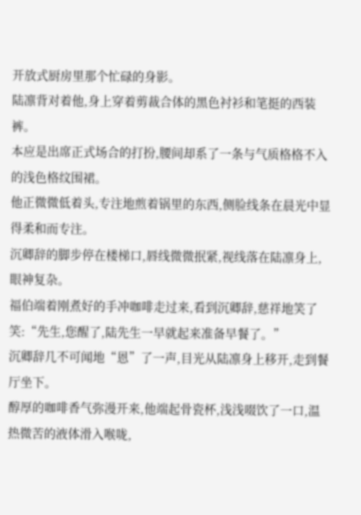开放式厨房里那个忙碌的身影。
陆凛背对着他,身上穿着剪裁合体的黑色衬衫和笔挺的西装裤。
本应是出席正式场合的打扮,腰间却系了一条与气质格格不入的浅色格纹围裙。
他正微微低着头,专注地煎着锅里的东西,侧脸线条在晨光中显得柔和而专注。
沉卿辞的脚步停在楼梯口,唇线微微抿紧,视线落在陆凛身上,眼神复杂。
福伯端着刚煮好的手冲咖啡走过来,看到沉卿辞,慈祥地笑了笑:“先生,您醒了,陆先生一早就起来准备早餐了。”
沉卿辞几不可闻地“恩”了一声,目光从陆凛身上移开,走到餐厅坐下。
醇厚的咖啡香气弥漫开来,他端起骨瓷杯,浅浅啜饮了一口,温热微苦的液体滑入喉咙,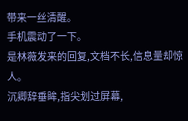带来一丝清醒。
手机震动了一下。
是林薇发来的回复,文档不长,信息量却惊人。
沉卿辞垂眸,指尖划过屏幕,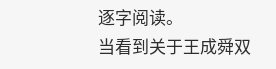逐字阅读。
当看到关于王成舜双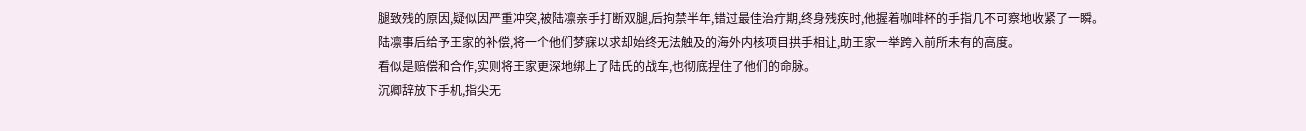腿致残的原因,疑似因严重冲突,被陆凛亲手打断双腿,后拘禁半年,错过最佳治疔期,终身残疾时,他握着咖啡杯的手指几不可察地收紧了一瞬。
陆凛事后给予王家的补偿,将一个他们梦寐以求却始终无法触及的海外内核项目拱手相让,助王家一举跨入前所未有的高度。
看似是赔偿和合作,实则将王家更深地绑上了陆氏的战车,也彻底捏住了他们的命脉。
沉卿辞放下手机,指尖无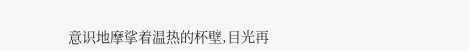意识地摩挲着温热的杯壁,目光再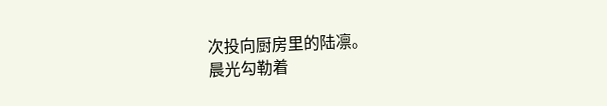次投向厨房里的陆凛。
晨光勾勒着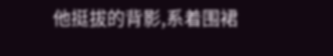他挺拔的背影,系着围裙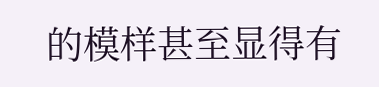的模样甚至显得有